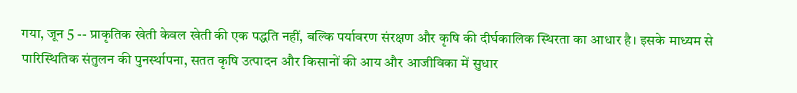गया, जून 5 -- प्राकृतिक खेती केवल खेती की एक पद्धति नहीं, बल्कि पर्यावरण संरक्षण और कृषि की दीर्घकालिक स्थिरता का आधार है। इसके माध्यम से पारिस्थितिक संतुलन की पुनर्स्थापना, सतत कृषि उत्पादन और किसानों की आय और आजीविका में सुधार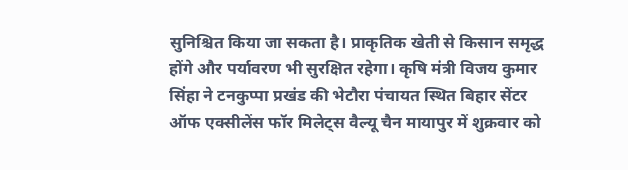सुनिश्चित किया जा सकता है। प्राकृतिक खेती से किसान समृद्ध होंगे और पर्यावरण भी सुरक्षित रहेगा। कृषि मंत्री विजय कुमार सिंहा ने टनकुप्पा प्रखंड की भेटौरा पंचायत स्थित बिहार सेंटर ऑफ एक्सीलेंस फॉर मिलेट्स वैल्यू चैन मायापुर में शुक्रवार को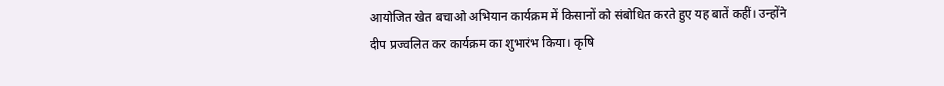आयोजित खेत बचाओ अभियान कार्यक्रम में किसानों को संबोधित करते हुए यह बातें कहीं। उन्होंने दीप प्रज्वलित कर कार्यक्रम का शुभारंभ किया। कृषि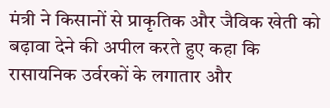मंत्री ने किसानों से प्राकृतिक और जैविक खेती को बढ़ावा देने की अपील करते हुए कहा कि रासायनिक उर्वरकों के लगातार और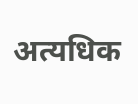अत्यधिक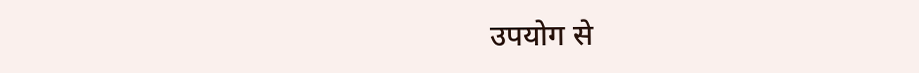उपयोग से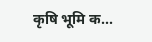कृषि भूमि क...